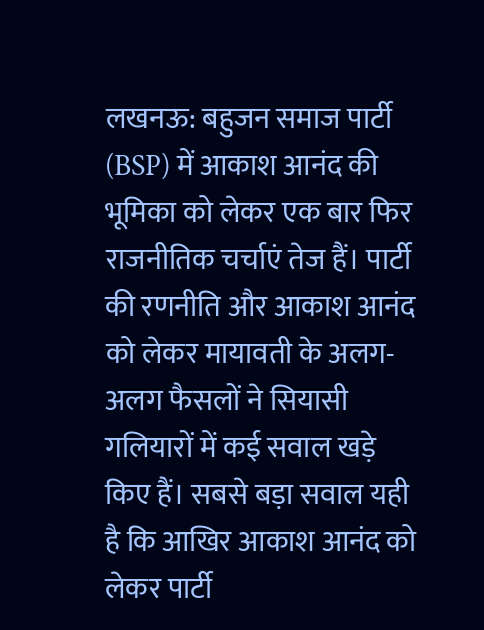लखनऊ: बहुजन समाज पार्टी (BSP) में आकाश आनंद की भूमिका को लेकर एक बार फिर राजनीतिक चर्चाएं तेज हैं। पार्टी की रणनीति और आकाश आनंद को लेकर मायावती के अलग-अलग फैसलों ने सियासी गलियारों में कई सवाल खड़े किए हैं। सबसे बड़ा सवाल यही है कि आखिर आकाश आनंद को लेकर पार्टी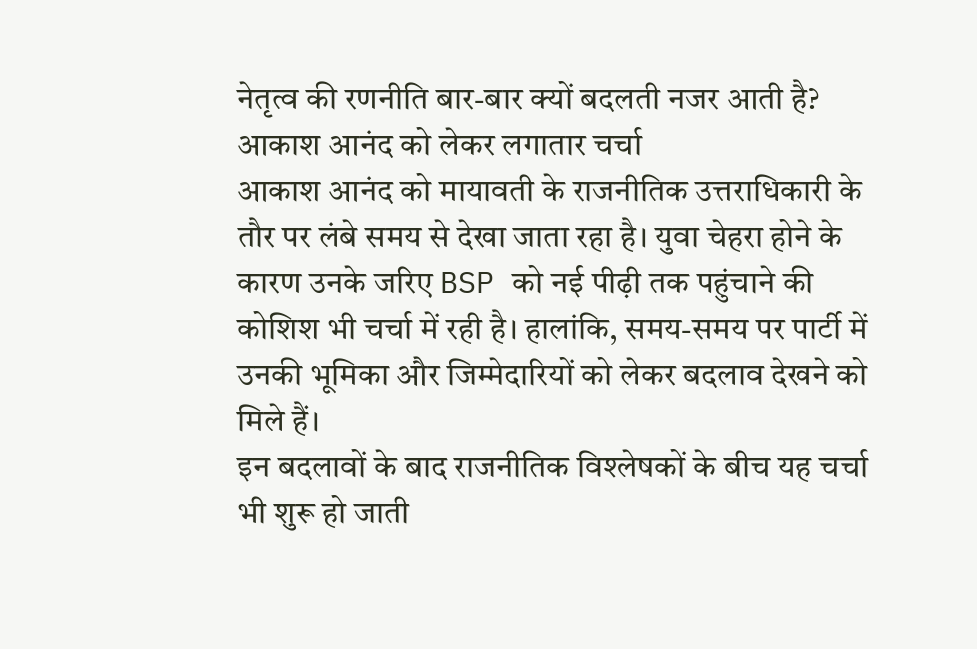नेतृत्व की रणनीति बार-बार क्यों बदलती नजर आती है?
आकाश आनंद को लेकर लगातार चर्चा
आकाश आनंद को मायावती के राजनीतिक उत्तराधिकारी के तौर पर लंबे समय से देखा जाता रहा है। युवा चेहरा होने के कारण उनके जरिए BSP को नई पीढ़ी तक पहुंचाने की कोशिश भी चर्चा में रही है। हालांकि, समय-समय पर पार्टी में उनकी भूमिका और जिम्मेदारियों को लेकर बदलाव देखने को मिले हैं।
इन बदलावों के बाद राजनीतिक विश्लेषकों के बीच यह चर्चा भी शुरू हो जाती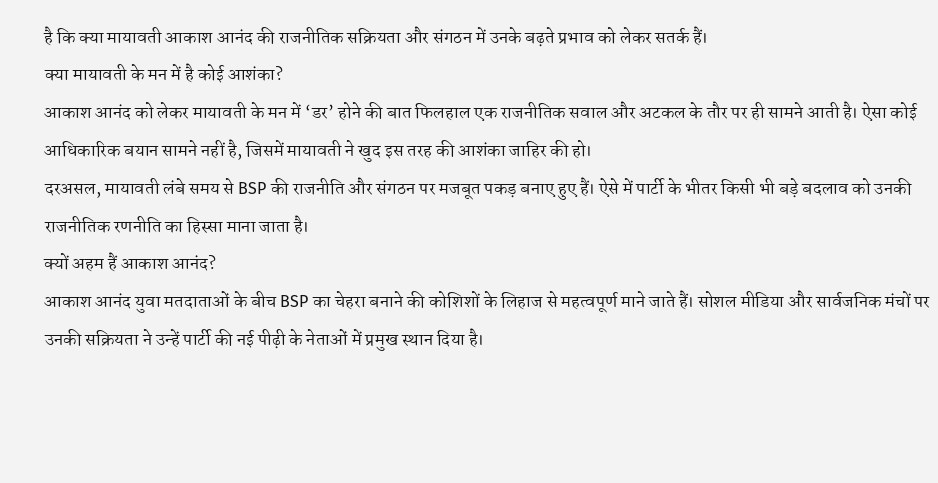है कि क्या मायावती आकाश आनंद की राजनीतिक सक्रियता और संगठन में उनके बढ़ते प्रभाव को लेकर सतर्क हैं।
क्या मायावती के मन में है कोई आशंका?
आकाश आनंद को लेकर मायावती के मन में ‘डर’ होने की बात फिलहाल एक राजनीतिक सवाल और अटकल के तौर पर ही सामने आती है। ऐसा कोई आधिकारिक बयान सामने नहीं है, जिसमें मायावती ने खुद इस तरह की आशंका जाहिर की हो।
दरअसल, मायावती लंबे समय से BSP की राजनीति और संगठन पर मजबूत पकड़ बनाए हुए हैं। ऐसे में पार्टी के भीतर किसी भी बड़े बदलाव को उनकी राजनीतिक रणनीति का हिस्सा माना जाता है।
क्यों अहम हैं आकाश आनंद?
आकाश आनंद युवा मतदाताओं के बीच BSP का चेहरा बनाने की कोशिशों के लिहाज से महत्वपूर्ण माने जाते हैं। सोशल मीडिया और सार्वजनिक मंचों पर उनकी सक्रियता ने उन्हें पार्टी की नई पीढ़ी के नेताओं में प्रमुख स्थान दिया है।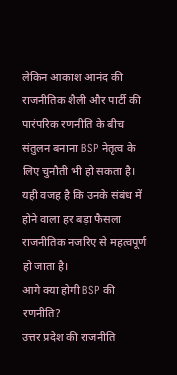लेकिन आकाश आनंद की राजनीतिक शैली और पार्टी की पारंपरिक रणनीति के बीच संतुलन बनाना BSP नेतृत्व के लिए चुनौती भी हो सकता है। यही वजह है कि उनके संबंध में होने वाला हर बड़ा फैसला राजनीतिक नजरिए से महत्वपूर्ण हो जाता है।
आगे क्या होगी BSP की रणनीति?
उत्तर प्रदेश की राजनीति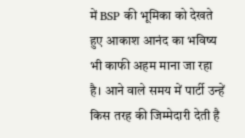में BSP की भूमिका को देखते हुए आकाश आनंद का भविष्य भी काफी अहम माना जा रहा है। आने वाले समय में पार्टी उन्हें किस तरह की जिम्मेदारी देती है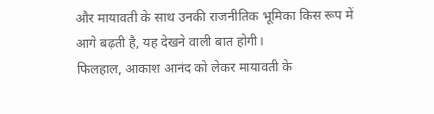और मायावती के साथ उनकी राजनीतिक भूमिका किस रूप में आगे बढ़ती है, यह देखने वाली बात होगी।
फिलहाल, आकाश आनंद को लेकर मायावती के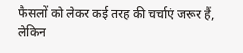फैसलों को लेकर कई तरह की चर्चाएं जरूर हैं, लेकिन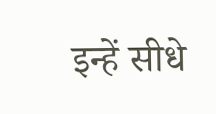इन्हें सीधे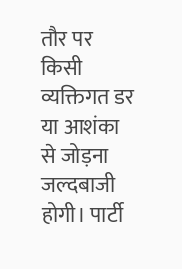तौर पर किसी व्यक्तिगत डर या आशंका से जोड़ना जल्दबाजी होगी। पार्टी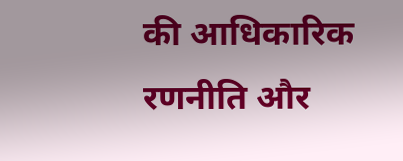की आधिकारिक रणनीति और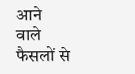आने वाले फैसलों से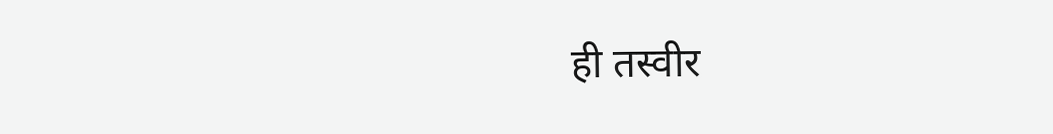ही तस्वीर